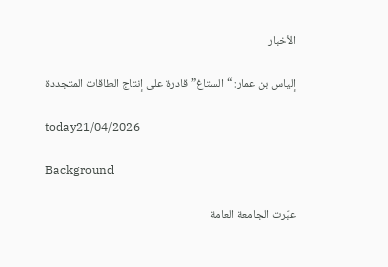الأخبار

إلياس بن عمار: “الستاغ” قادرة على إنتاج الطاقات المتجددة

today21/04/2026

Background

عبّرت الجامعة العامة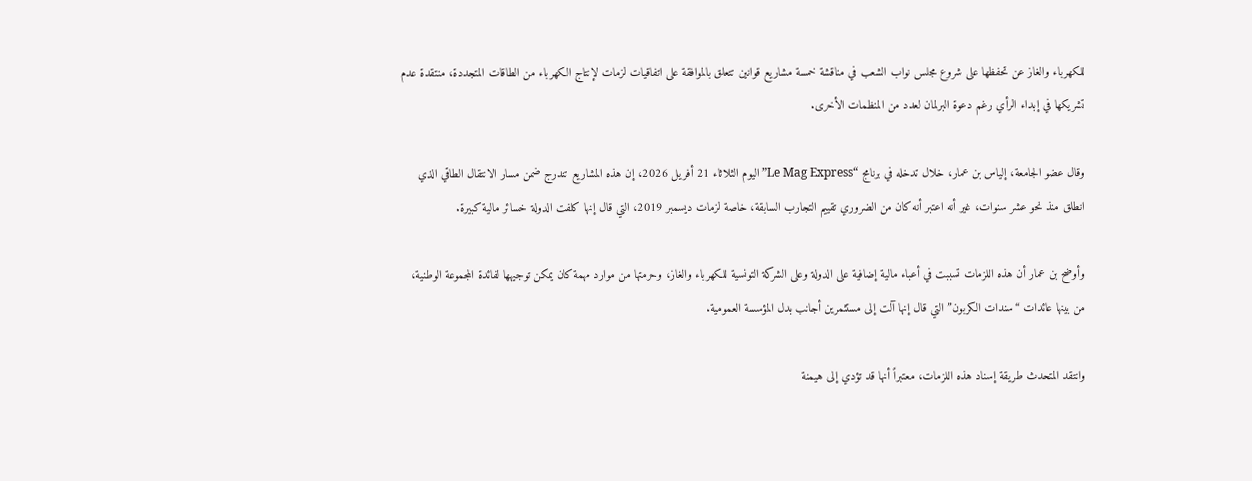للكهرباء والغاز عن تحفظها على شروع مجلس نواب الشعب في مناقشة خمسة مشاريع قوانين تتعلق بالموافقة على اتفاقيات لزمات لإنتاج الكهرباء من الطاقات المتجددة، منتقدة عدم تشريكها في إبداء الرأي رغم دعوة البرلمان لعدد من المنظمات الأخرى.

وقال عضو الجامعة، إلياس بن عمار، خلال تدخله في برنامج “Le Mag Express” اليوم الثلاثاء 21 أفريل 2026، إن هذه المشاريع تندرج ضمن مسار الانتقال الطاقي الذي انطلق منذ نحو عشر سنوات، غير أنه اعتبر أنه كان من الضروري تقييم التجارب السابقة، خاصة لزمات ديسمبر 2019، التي قال إنها كلفت الدولة خسائر مالية كبيرة.

وأوضح بن عمار أن هذه اللزمات تسببت في أعباء مالية إضافية على الدولة وعلى الشركة التونسية للكهرباء والغاز، وحرمتها من موارد مهمة كان يمكن توجيهها لفائدة المجموعة الوطنية، من بينها عائدات “سندات الكربون” التي قال إنها آلت إلى مستثمرين أجانب بدل المؤسسة العمومية.

وانتقد المتحدث طريقة إسناد هذه اللزمات، معتبراً أنها قد تؤدي إلى هيمنة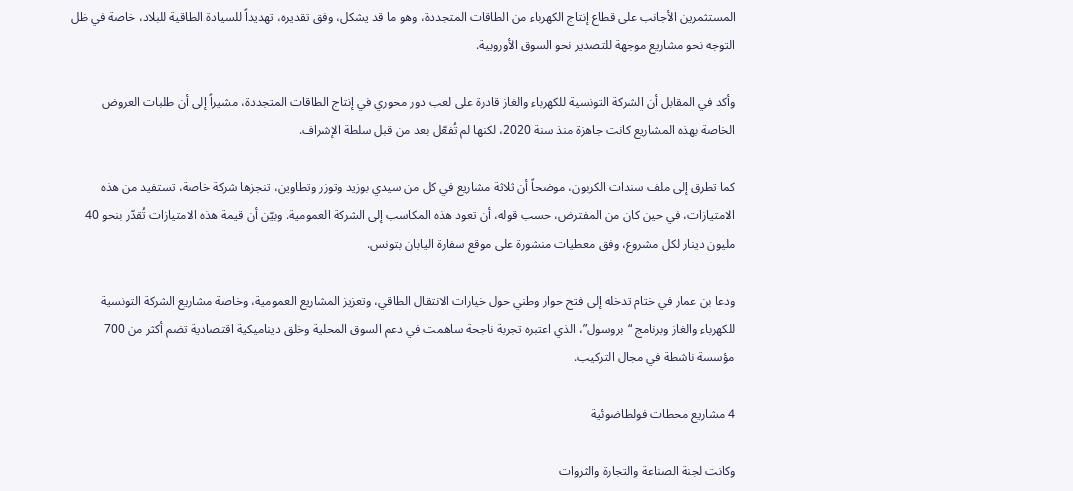المستثمرين الأجانب على قطاع إنتاج الكهرباء من الطاقات المتجددة، وهو ما قد يشكل، وفق تقديره، تهديداً للسيادة الطاقية للبلاد، خاصة في ظل التوجه نحو مشاريع موجهة للتصدير نحو السوق الأوروبية.

وأكد في المقابل أن الشركة التونسية للكهرباء والغاز قادرة على لعب دور محوري في إنتاج الطاقات المتجددة، مشيراً إلى أن طلبات العروض الخاصة بهذه المشاريع كانت جاهزة منذ سنة 2020، لكنها لم تُفعّل بعد من قبل سلطة الإشراف.

كما تطرق إلى ملف سندات الكربون، موضحاً أن ثلاثة مشاريع في كل من سيدي بوزيد وتوزر وتطاوين، تنجزها شركة خاصة، تستفيد من هذه الامتيازات، في حين كان من المفترض، حسب قوله، أن تعود هذه المكاسب إلى الشركة العمومية. وبيّن أن قيمة هذه الامتيازات تُقدّر بنحو 40 مليون دينار لكل مشروع، وفق معطيات منشورة على موقع سفارة اليابان بتونس.

ودعا بن عمار في ختام تدخله إلى فتح حوار وطني حول خيارات الانتقال الطاقي، وتعزيز المشاريع العمومية، وخاصة مشاريع الشركة التونسية للكهرباء والغاز وبرنامج “بروسول”، الذي اعتبره تجربة ناجحة ساهمت في دعم السوق المحلية وخلق ديناميكية اقتصادية تضم أكثر من 700 مؤسسة ناشطة في مجال التركيب.

4 مشاريع محطات فولطاضوئية

وكانت لجنة الصناعة والتجارة والثروات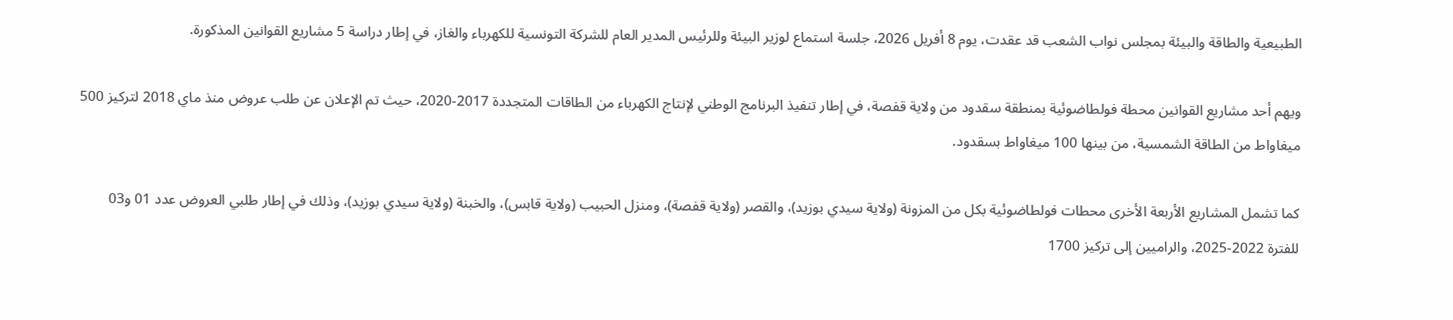الطبيعية والطاقة والبيئة بمجلس نواب الشعب قد عقدت، يوم 8 أفريل 2026، جلسة استماع لوزير البيئة وللرئيس المدير العام للشركة التونسية للكهرباء والغاز، في إطار دراسة 5 مشاريع القوانين المذكورة.

ويهم أحد مشاريع القوانين محطة فولطاضوئية بمنطقة سقدود من ولاية قفصة، في إطار تنفيذ البرنامج الوطني لإنتاج الكهرباء من الطاقات المتجددة 2017-2020، حيث تم الإعلان عن طلب عروض منذ ماي 2018 لتركيز 500 ميغاواط من الطاقة الشمسية، من بينها 100 ميغاواط بسقدود.

كما تشمل المشاريع الأربعة الأخرى محطات فولطاضوئية بكل من المزونة (ولاية سيدي بوزيد)، والقصر (ولاية قفصة)، ومنزل الحبيب (ولاية قابس)، والخبنة (ولاية سيدي بوزيد)، وذلك في إطار طلبي العروض عدد 01 و03 للفترة 2022-2025، والراميين إلى تركيز 1700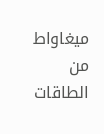ميغاواط من الطاقات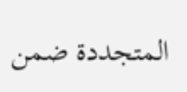المتجددة ضمن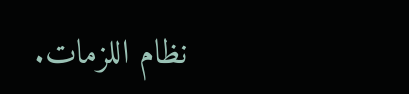نظام اللزمات.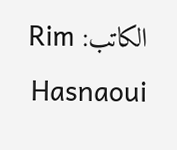الكاتب: Rim Hasnaoui